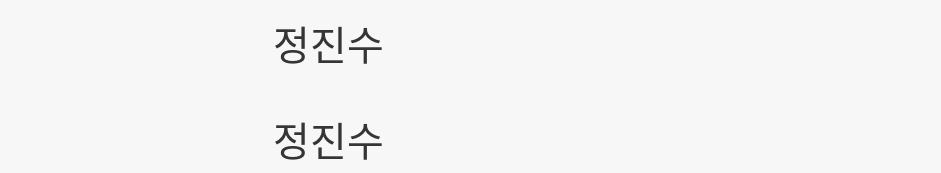정진수

정진수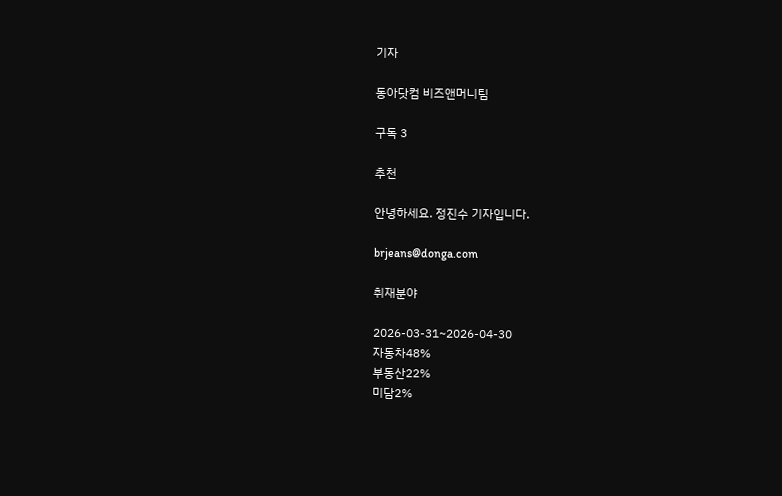기자

동아닷컴 비즈앤머니팀

구독 3

추천

안녕하세요. 정진수 기자입니다.

brjeans@donga.com

취재분야

2026-03-31~2026-04-30
자동차48%
부동산22%
미담2%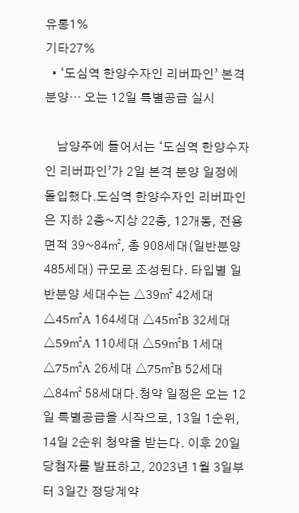유통1%
기타27%
  • ‘도심역 한양수자인 리버파인’ 본격 분양… 오는 12일 특별공급 실시

    남양주에 들어서는 ‘도심역 한양수자인 리버파인’가 2일 본격 분양 일정에 돌입했다.도심역 한양수자인 리버파인은 지하 2층~지상 22층, 12개동, 전용면적 39~84㎡, 총 908세대(일반분양 485세대) 규모로 조성된다. 타입별 일반분양 세대수는 △39㎡ 42세대 △45㎡A 164세대 △45㎡B 32세대 △59㎡A 110세대 △59㎡B 1세대 △75㎡A 26세대 △75㎡B 52세대 △84㎡ 58세대다.청약 일정은 오는 12일 특별공급을 시작으로, 13일 1순위, 14일 2순위 청약을 받는다. 이후 20일 당첨자를 발표하고, 2023년 1월 3일부터 3일간 정당계약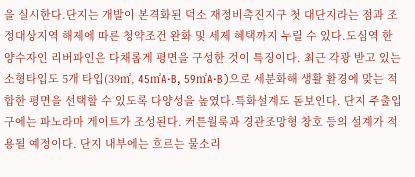을 실시한다.단지는 개발이 본격화된 덕소 재정비촉진지구 첫 대단지라는 점과 조정대상지역 해제에 따른 청약조건 완화 및 세제 혜택까지 누릴 수 있다.도심역 한양수자인 리버파인은 다채롭게 평면을 구성한 것이 특징이다. 최근 각광 받고 있는 소형타입도 5개 타입(39㎡, 45㎡A·B, 59㎡A·B)으로 세분화해 생활 환경에 맞는 적합한 평면을 선택할 수 있도록 다양성을 높였다.특화설계도 돋보인다. 단지 주출입구에는 파노라마 게이트가 조성된다. 커튼월룩과 경관조망형 창호 등의 설계가 적용될 예정이다. 단지 내부에는 흐르는 물소리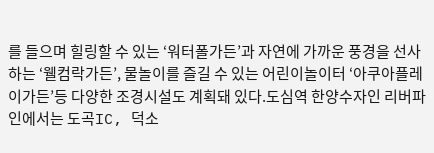를 들으며 힐링할 수 있는 ‘워터폴가든’과 자연에 가까운 풍경을 선사하는 ‘웰컴락가든’, 물놀이를 즐길 수 있는 어린이놀이터 ‘아쿠아플레이가든’등 다양한 조경시설도 계획돼 있다.도심역 한양수자인 리버파인에서는 도곡IC, 덕소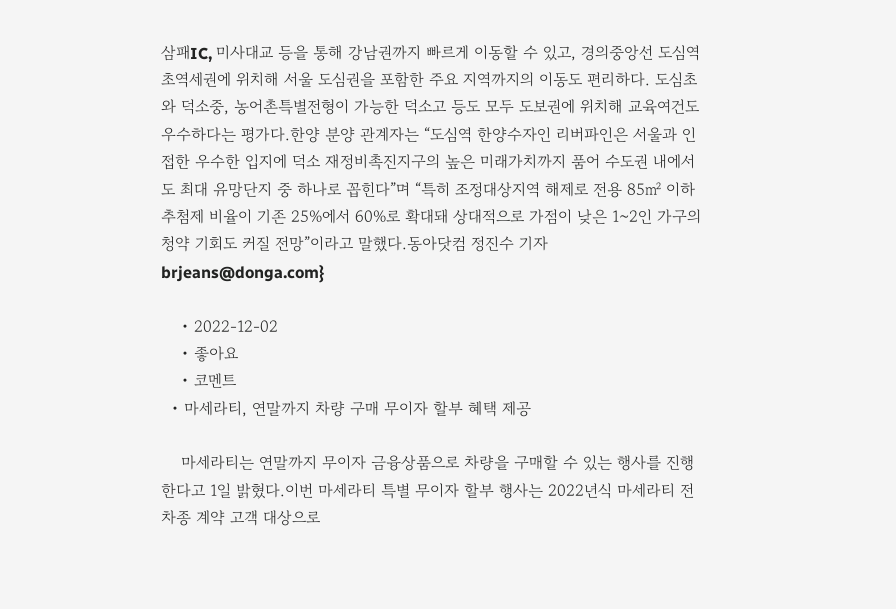삼패IC, 미사대교 등을 통해 강남권까지 빠르게 이동할 수 있고, 경의중앙선 도심역 초역세권에 위치해 서울 도심권을 포함한 주요 지역까지의 이동도 편리하다. 도심초와 덕소중, 농어촌특별전형이 가능한 덕소고 등도 모두 도보권에 위치해 교육여건도 우수하다는 평가다.한양 분양 관계자는 “도심역 한양수자인 리버파인은 서울과 인접한 우수한 입지에 덕소 재정비촉진지구의 높은 미래가치까지 품어 수도권 내에서도 최대 유망단지 중 하나로 꼽힌다”며 “특히 조정대상지역 해제로 전용 85㎡ 이하 추첨제 비율이 기존 25%에서 60%로 확대돼 상대적으로 가점이 낮은 1~2인 가구의 청약 기회도 커질 전망”이라고 말했다.동아닷컴 정진수 기자 brjeans@donga.com}

    • 2022-12-02
    • 좋아요
    • 코멘트
  • 마세라티, 연말까지 차량 구매 무이자 할부 혜택 제공

    마세라티는 연말까지 무이자 금융상품으로 차량을 구매할 수 있는 행사를 진행한다고 1일 밝혔다.이번 마세라티 특별 무이자 할부 행사는 2022년식 마세라티 전 차종 계약 고객 대상으로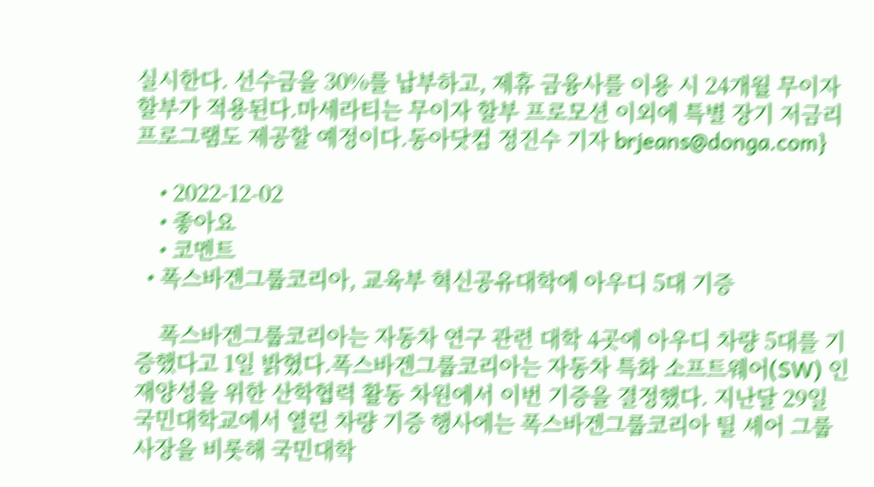실시한다. 선수금을 30%를 납부하고, 제휴 금융사를 이용 시 24개월 무이자 할부가 적용된다.마세라티는 무이자 할부 프로모션 이외에 특별 장기 저금리 프로그램도 제공할 예정이다.동아닷컴 정진수 기자 brjeans@donga.com}

    • 2022-12-02
    • 좋아요
    • 코멘트
  • 폭스바겐그룹코리아, 교육부 혁신공유대학에 아우디 5대 기증

    폭스바겐그룹코리아는 자동차 연구 관련 대학 4곳에 아우디 차량 5대를 기증했다고 1일 밝혔다.폭스바겐그룹코리아는 자동차 특화 소프트웨어(SW) 인재양성을 위한 산학협력 활동 차원에서 이번 기증을 결정했다. 지난달 29일 국민대학교에서 열린 차량 기증 행사에는 폭스바겐그룹코리아 틸 셰어 그룹사장을 비롯해 국민대학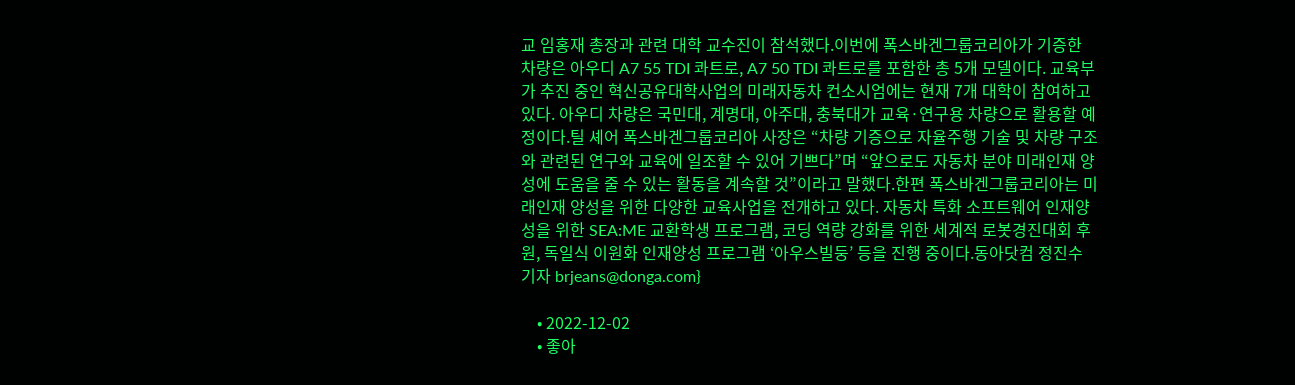교 임홍재 총장과 관련 대학 교수진이 참석했다.이번에 폭스바겐그룹코리아가 기증한 차량은 아우디 A7 55 TDI 콰트로, A7 50 TDI 콰트로를 포함한 총 5개 모델이다. 교육부가 추진 중인 혁신공유대학사업의 미래자동차 컨소시엄에는 현재 7개 대학이 참여하고 있다. 아우디 차량은 국민대, 계명대, 아주대, 충북대가 교육·연구용 차량으로 활용할 예정이다.틸 셰어 폭스바겐그룹코리아 사장은 “차량 기증으로 자율주행 기술 및 차량 구조와 관련된 연구와 교육에 일조할 수 있어 기쁘다”며 “앞으로도 자동차 분야 미래인재 양성에 도움을 줄 수 있는 활동을 계속할 것”이라고 말했다.한편 폭스바겐그룹코리아는 미래인재 양성을 위한 다양한 교육사업을 전개하고 있다. 자동차 특화 소프트웨어 인재양성을 위한 SEA:ME 교환학생 프로그램, 코딩 역량 강화를 위한 세계적 로봇경진대회 후원, 독일식 이원화 인재양성 프로그램 ‘아우스빌둥’ 등을 진행 중이다.동아닷컴 정진수 기자 brjeans@donga.com}

    • 2022-12-02
    • 좋아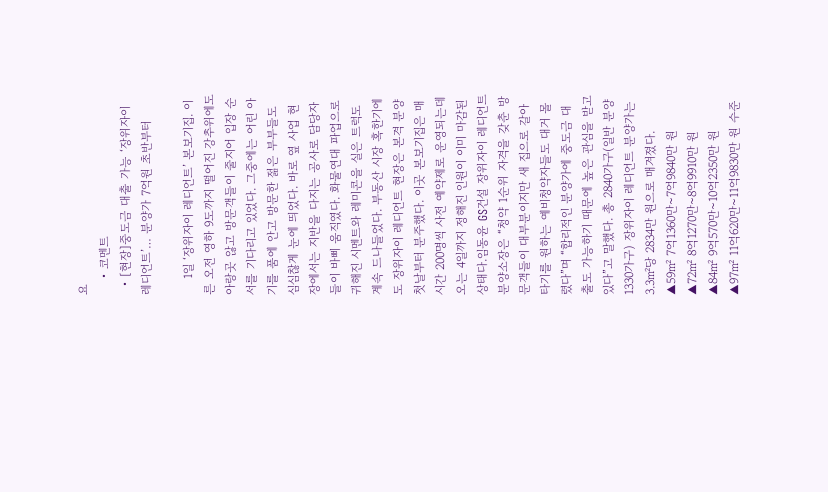요
    • 코멘트
  • [현장]중도금 대출 가능 ‘장위자이 레디언트’… 분양가 7억원 초반부터

    1일 ‘장위자이 레디언트’ 본보기집. 이른 오전 영하 9도까지 떨어진 강추위에도 아랑곳 않고 방문객들이 줄지어 입장 순서를 기다리고 있었다. 그중에는 어린 아기를 품에 안고 방문한 젊은 부부들도 심심찮게 눈에 띄었다. 바로 옆 사업 현장에서는 지반을 다지는 공사로 담당자들이 바삐 움직였다. 화물연대 파업으로 귀해진 시멘트와 레미콘을 실은 트럭도 계속 드나들었다. 부동산 시장 혹한기에도 장위자이 레디언트 현장은 본격 분양 첫날부터 분주했다. 이곳 본보기집은 매시간 200명씩 사전 예약제로 운영되는데 오는 4일까지 정해진 인원이 이미 마감된 상태다.임동윤 GS건설 장위자이 레디언트 분양소장은 “청약 1순위 자격을 갖춘 방문객들이 대부분이지만 새 집으로 갈아타기를 원하는 예비청약자들도 대거 몰렸다”며 “합리적인 분양가에 중도금 대출도 가능하기 때문에 높은 관심을 받고 있다”고 말했다. 총 2840가구(일반 분양 1330가구) 장위자이 레디언트 분양가는 3.3㎡당 2834만 원으로 매겨졌다. ▲59㎡ 7억1360만~7억9840만 원 ▲72㎡ 8억1270만~8억9910만 원 ▲84㎡ 9억570만~10억2350만 원 ▲97㎡ 11억620만~11억9830만 원 수준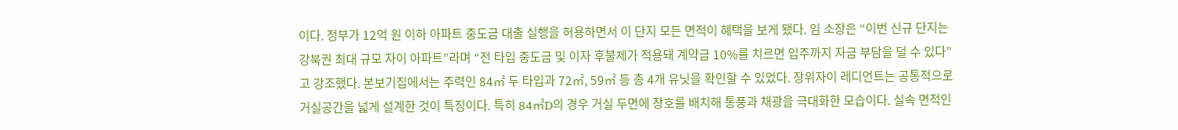이다. 정부가 12억 원 이하 아파트 중도금 대출 실행을 허용하면서 이 단지 모든 면적이 혜택을 보게 됐다. 임 소장은 “이번 신규 단지는 강북권 최대 규모 자이 아파트”라며 “전 타입 중도금 및 이자 후불제가 적용돼 계약금 10%를 치르면 입주까지 자금 부담을 덜 수 있다”고 강조했다. 본보기집에서는 주력인 84㎡ 두 타입과 72㎡, 59㎡ 등 총 4개 유닛을 확인할 수 있었다. 장위자이 레디언트는 공통적으로 거실공간을 넓게 설계한 것이 특징이다. 특히 84㎡D의 경우 거실 두면에 창호를 배치해 통풍과 채광을 극대화한 모습이다. 실속 면적인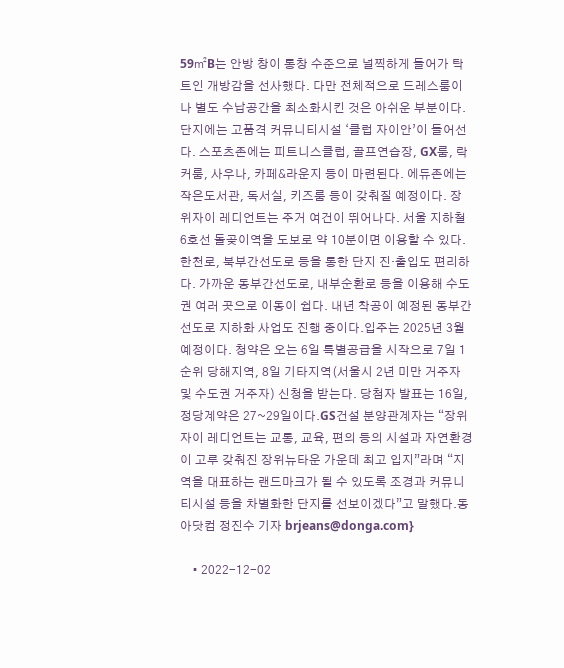59㎡B는 안방 창이 통창 수준으로 널찍하게 들어가 탁트인 개방감을 선사했다. 다만 전체적으로 드레스룸이나 별도 수납공간을 최소화시킨 것은 아쉬운 부분이다.단지에는 고품격 커뮤니티시설 ‘클럽 자이안’이 들어선다. 스포츠존에는 피트니스클럽, 골프연습장, GX룸, 락커룸, 사우나, 카페&라운지 등이 마련된다. 에듀존에는 작은도서관, 독서실, 키즈룸 등이 갖춰질 예정이다. 장위자이 레디언트는 주거 여건이 뛰어나다. 서울 지하철 6호선 돌곶이역을 도보로 약 10분이면 이용할 수 있다. 한천로, 북부간선도로 등을 통한 단지 진·출입도 편리하다. 가까운 동부간선도로, 내부순환로 등을 이용해 수도권 여러 곳으로 이동이 쉽다. 내년 착공이 예정된 동부간선도로 지하화 사업도 진행 중이다.입주는 2025년 3월 예정이다. 청약은 오는 6일 특별공급을 시작으로 7일 1순위 당해지역, 8일 기타지역(서울시 2년 미만 거주자 및 수도권 거주자) 신청을 받는다. 당첨자 발표는 16일, 정당계약은 27~29일이다.GS건설 분양관계자는 “장위자이 레디언트는 교통, 교육, 편의 등의 시설과 자연환경이 고루 갖춰진 장위뉴타운 가운데 최고 입지”라며 “지역을 대표하는 랜드마크가 될 수 있도록 조경과 커뮤니티시설 등을 차별화한 단지를 선보이겠다”고 말했다.동아닷컴 정진수 기자 brjeans@donga.com}

    • 2022-12-02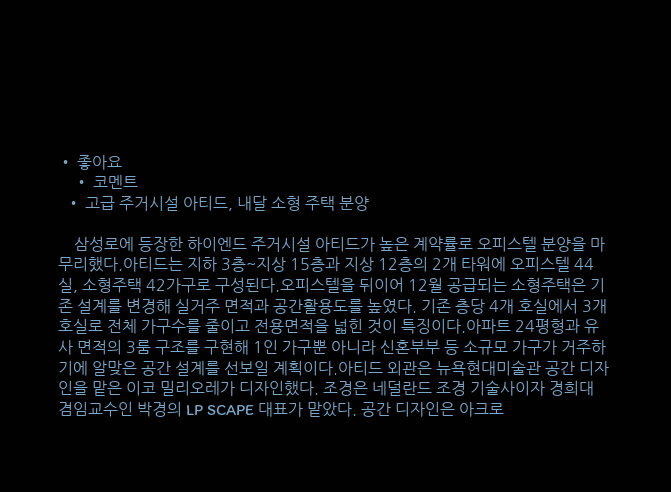• 좋아요
    • 코멘트
  • 고급 주거시설 아티드, 내달 소형 주택 분양

    삼성로에 등장한 하이엔드 주거시설 아티드가 높은 계약률로 오피스텔 분양을 마무리했다.아티드는 지하 3층~지상 15층과 지상 12층의 2개 타워에 오피스텔 44실, 소형주택 42가구로 구성된다.오피스텔을 뒤이어 12월 공급되는 소형주택은 기존 설계를 변경해 실거주 면적과 공간활용도를 높였다. 기존 층당 4개 호실에서 3개 호실로 전체 가구수를 줄이고 전용면적을 넓힌 것이 특징이다.아파트 24평형과 유사 면적의 3룸 구조를 구현해 1인 가구뿐 아니라 신혼부부 등 소규모 가구가 거주하기에 알맞은 공간 설계를 선보일 계획이다.아티드 외관은 뉴욕현대미술관 공간 디자인을 맡은 이코 밀리오레가 디자인했다. 조경은 네덜란드 조경 기술사이자 경희대 겸임교수인 박경의 LP SCAPE 대표가 맡았다. 공간 디자인은 아크로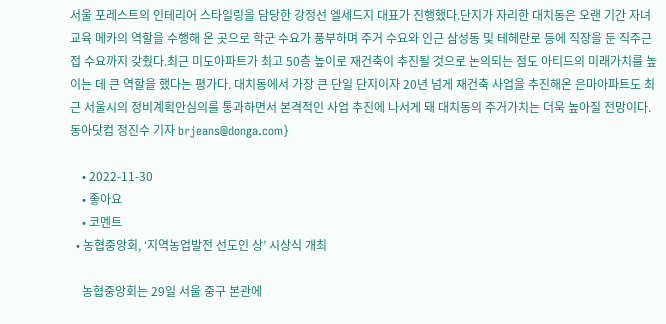서울 포레스트의 인테리어 스타일링을 담당한 강정선 엘세드지 대표가 진행했다.단지가 자리한 대치동은 오랜 기간 자녀 교육 메카의 역할을 수행해 온 곳으로 학군 수요가 풍부하며 주거 수요와 인근 삼성동 및 테헤란로 등에 직장을 둔 직주근접 수요까지 갖췄다.최근 미도아파트가 최고 50층 높이로 재건축이 추진될 것으로 논의되는 점도 아티드의 미래가치를 높이는 데 큰 역할을 했다는 평가다. 대치동에서 가장 큰 단일 단지이자 20년 넘게 재건축 사업을 추진해온 은마아파트도 최근 서울시의 정비계획안심의를 통과하면서 본격적인 사업 추진에 나서게 돼 대치동의 주거가치는 더욱 높아질 전망이다.동아닷컴 정진수 기자 brjeans@donga.com}

    • 2022-11-30
    • 좋아요
    • 코멘트
  • 농협중앙회, ‘지역농업발전 선도인 상’ 시상식 개최

    농협중앙회는 29일 서울 중구 본관에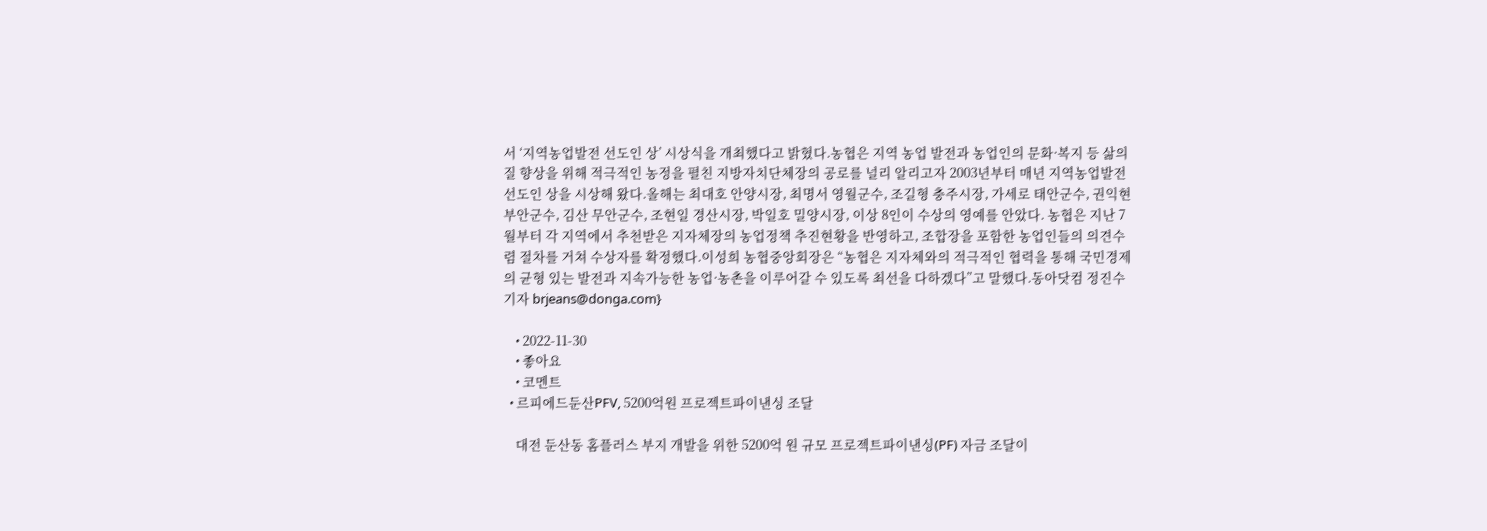서 ‘지역농업발전 선도인 상’ 시상식을 개최했다고 밝혔다.농협은 지역 농업 발전과 농업인의 문화·복지 등 삶의 질 향상을 위해 적극적인 농정을 펼친 지방자치단체장의 공로를 널리 알리고자 2003년부터 매년 지역농업발전 선도인 상을 시상해 왔다.올해는 최대호 안양시장, 최명서 영월군수, 조길형 충주시장, 가세로 태안군수, 권익현 부안군수, 김산 무안군수, 조현일 경산시장, 박일호 밀양시장, 이상 8인이 수상의 영예를 안았다. 농협은 지난 7월부터 각 지역에서 추천받은 지자체장의 농업정책 추진현황을 반영하고, 조합장을 포함한 농업인들의 의견수렴 절차를 거쳐 수상자를 확정했다.이성희 농협중앙회장은 “농협은 지자체와의 적극적인 협력을 통해 국민경제의 균형 있는 발전과 지속가능한 농업·농촌을 이루어갈 수 있도록 최선을 다하겠다”고 말했다.동아닷컴 정진수 기자 brjeans@donga.com}

    • 2022-11-30
    • 좋아요
    • 코멘트
  • 르피에드둔산PFV, 5200억원 프로젝트파이낸싱 조달

    대전 둔산동 홈플러스 부지 개발을 위한 5200억 원 규모 프로젝트파이낸싱(PF) 자금 조달이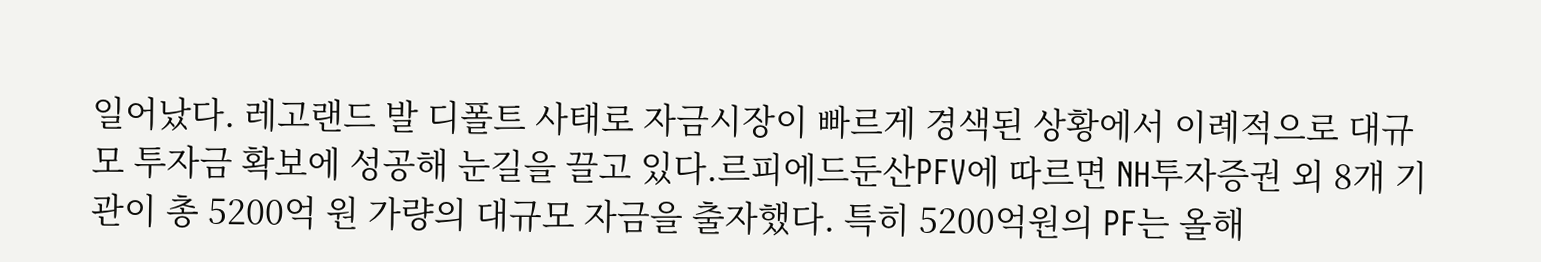일어났다. 레고랜드 발 디폴트 사태로 자금시장이 빠르게 경색된 상황에서 이례적으로 대규모 투자금 확보에 성공해 눈길을 끌고 있다.르피에드둔산PFV에 따르면 NH투자증권 외 8개 기관이 총 5200억 원 가량의 대규모 자금을 출자했다. 특히 5200억원의 PF는 올해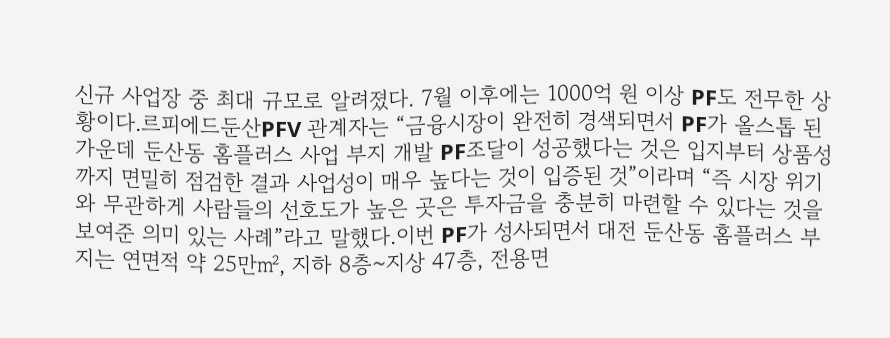신규 사업장 중 최대 규모로 알려졌다. 7월 이후에는 1000억 원 이상 PF도 전무한 상황이다.르피에드둔산PFV 관계자는 “금융시장이 완전히 경색되면서 PF가 올스톱 된 가운데 둔산동 홈플러스 사업 부지 개발 PF조달이 성공했다는 것은 입지부터 상품성까지 면밀히 점검한 결과 사업성이 매우 높다는 것이 입증된 것”이라며 “즉 시장 위기와 무관하게 사람들의 선호도가 높은 곳은 투자금을 충분히 마련할 수 있다는 것을 보여준 의미 있는 사례”라고 말했다.이번 PF가 성사되면서 대전 둔산동 홈플러스 부지는 연면적 약 25만㎡, 지하 8층~지상 47층, 전용면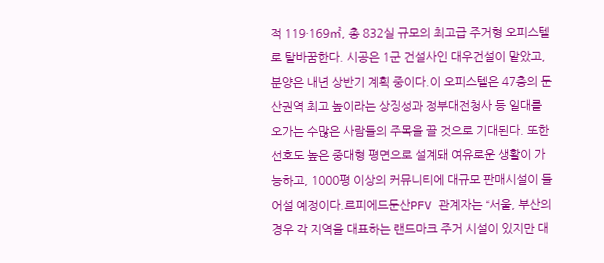적 119·169㎡, 총 832실 규모의 최고급 주거형 오피스텔로 탈바꿈한다. 시공은 1군 건설사인 대우건설이 맡았고, 분양은 내년 상반기 계획 중이다.이 오피스텔은 47층의 둔산권역 최고 높이라는 상징성과 정부대전청사 등 일대를 오가는 수많은 사람들의 주목을 끌 것으로 기대된다. 또한 선호도 높은 중대형 평면으로 설계돼 여유로운 생활이 가능하고, 1000평 이상의 커뮤니티에 대규모 판매시설이 들어설 예정이다.르피에드둔산PFV 관계자는 “서울, 부산의 경우 각 지역을 대표하는 랜드마크 주거 시설이 있지만 대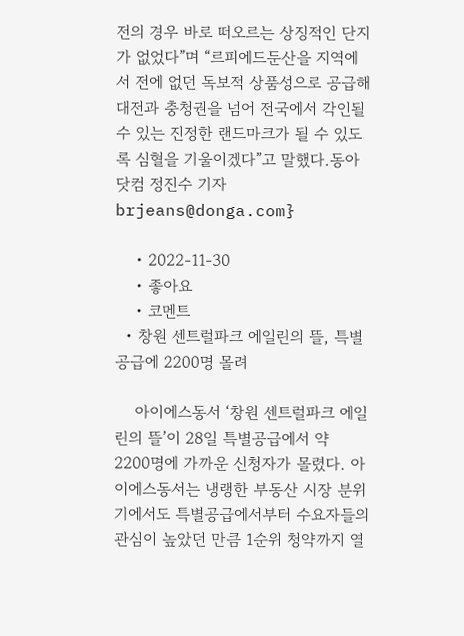전의 경우 바로 떠오르는 상징적인 단지가 없었다”며 “르피에드둔산을 지역에서 전에 없던 독보적 상품성으로 공급해 대전과 충청권을 넘어 전국에서 각인될 수 있는 진정한 랜드마크가 될 수 있도록 심혈을 기울이겠다”고 말했다.동아닷컴 정진수 기자 brjeans@donga.com}

    • 2022-11-30
    • 좋아요
    • 코멘트
  • 창원 센트럴파크 에일린의 뜰, 특별공급에 2200명 몰려

    아이에스동서 ‘창원 센트럴파크 에일린의 뜰’이 28일 특별공급에서 약 2200명에 가까운 신청자가 몰렸다. 아이에스동서는 냉랭한 부동산 시장 분위기에서도 특별공급에서부터 수요자들의 관심이 높았던 만큼 1순위 청약까지 열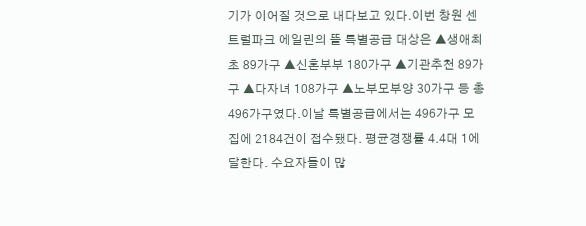기가 이어질 것으로 내다보고 있다.이번 창원 센트럴파크 에일린의 뜰 특별공급 대상은 ▲생애최초 89가구 ▲신혼부부 180가구 ▲기관추천 89가구 ▲다자녀 108가구 ▲노부모부양 30가구 등 총 496가구였다.이날 특별공급에서는 496가구 모집에 2184건이 접수됐다. 평균경쟁률 4.4대 1에 달한다. 수요자들이 많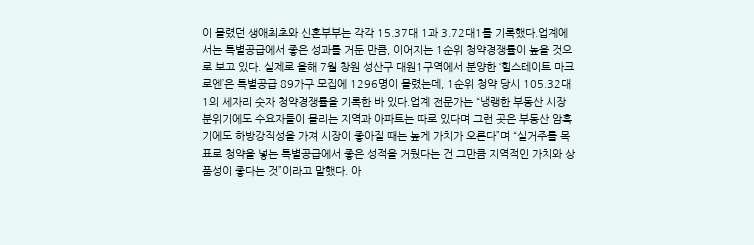이 몰렸던 생애최초와 신혼부부는 각각 15.37대 1과 3.72대1를 기록했다.업계에서는 특별공급에서 좋은 성과를 거둔 만큼, 이어지는 1순위 청약경쟁률이 높을 것으로 보고 있다. 실제로 올해 7월 창원 성산구 대원1구역에서 분양한 ‘힐스테이트 마크로엔’은 특별공급 89가구 모집에 1296명이 몰렸는데, 1순위 청약 당시 105.32대 1의 세자리 숫자 청약경쟁률을 기록한 바 있다.업계 전문가는 “냉랭한 부동산 시장 분위기에도 수요자들이 몰리는 지역과 아파트는 따로 있다며 그런 곳은 부동산 암흑기에도 하방강직성을 가져 시장이 좋아질 때는 높게 가치가 오른다”며 “실거주를 목표로 청약을 넣는 특별공급에서 좋은 성적을 거뒀다는 건 그만큼 지역적인 가치와 상품성이 좋다는 것”이라고 말했다. 아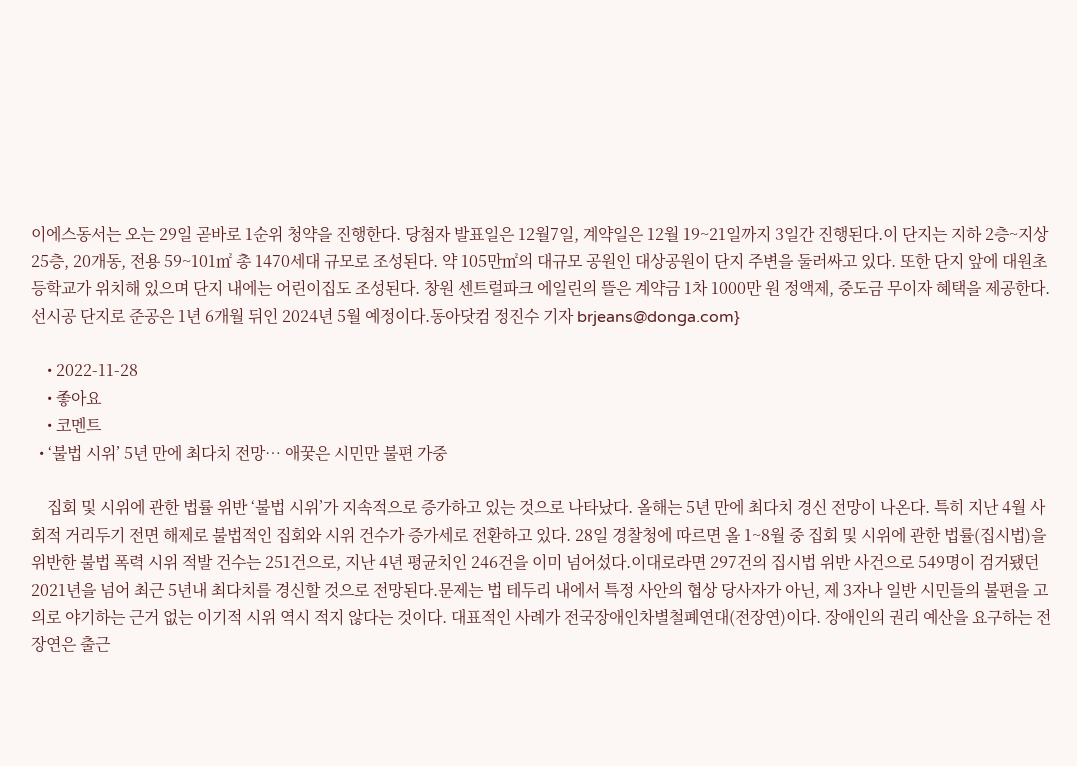이에스동서는 오는 29일 곧바로 1순위 청약을 진행한다. 당첨자 발표일은 12월7일, 계약일은 12월 19~21일까지 3일간 진행된다.이 단지는 지하 2층~지상 25층, 20개동, 전용 59~101㎡ 총 1470세대 규모로 조성된다. 약 105만㎡의 대규모 공원인 대상공원이 단지 주변을 둘러싸고 있다. 또한 단지 앞에 대원초등학교가 위치해 있으며 단지 내에는 어린이집도 조성된다. 창원 센트럴파크 에일린의 뜰은 계약금 1차 1000만 원 정액제, 중도금 무이자 혜택을 제공한다. 선시공 단지로 준공은 1년 6개월 뒤인 2024년 5월 예정이다.동아닷컴 정진수 기자 brjeans@donga.com}

    • 2022-11-28
    • 좋아요
    • 코멘트
  • ‘불법 시위’ 5년 만에 최다치 전망… 애꿎은 시민만 불편 가중

    집회 및 시위에 관한 법률 위반 ‘불법 시위’가 지속적으로 증가하고 있는 것으로 나타났다. 올해는 5년 만에 최다치 경신 전망이 나온다. 특히 지난 4월 사회적 거리두기 전면 해제로 불법적인 집회와 시위 건수가 증가세로 전환하고 있다. 28일 경찰청에 따르면 올 1~8월 중 집회 및 시위에 관한 법률(집시법)을 위반한 불법 폭력 시위 적발 건수는 251건으로, 지난 4년 평균치인 246건을 이미 넘어섰다.이대로라면 297건의 집시법 위반 사건으로 549명이 검거됐던 2021년을 넘어 최근 5년내 최다치를 경신할 것으로 전망된다.문제는 법 테두리 내에서 특정 사안의 협상 당사자가 아닌, 제 3자나 일반 시민들의 불편을 고의로 야기하는 근거 없는 이기적 시위 역시 적지 않다는 것이다. 대표적인 사례가 전국장애인차별철폐연대(전장연)이다. 장애인의 권리 예산을 요구하는 전장연은 출근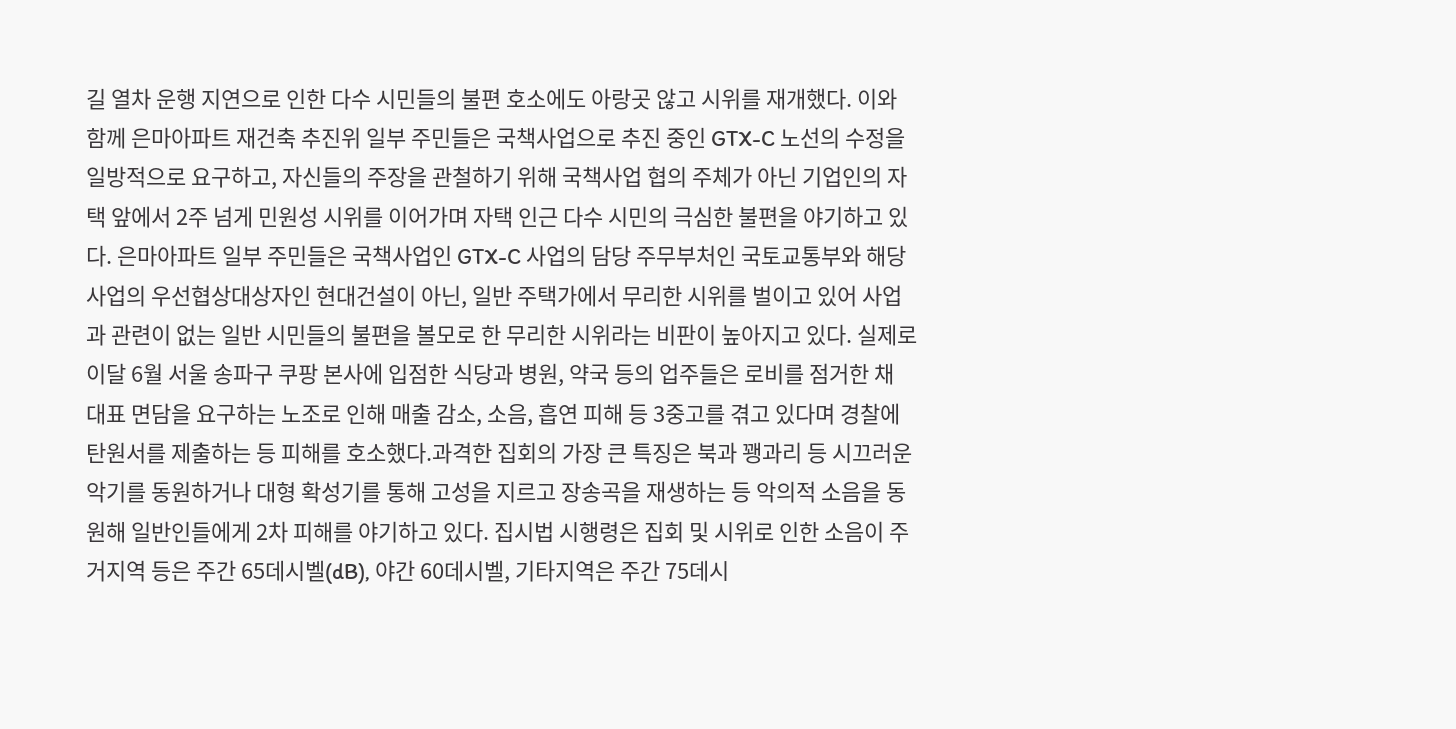길 열차 운행 지연으로 인한 다수 시민들의 불편 호소에도 아랑곳 않고 시위를 재개했다. 이와 함께 은마아파트 재건축 추진위 일부 주민들은 국책사업으로 추진 중인 GTX-C 노선의 수정을 일방적으로 요구하고, 자신들의 주장을 관철하기 위해 국책사업 협의 주체가 아닌 기업인의 자택 앞에서 2주 넘게 민원성 시위를 이어가며 자택 인근 다수 시민의 극심한 불편을 야기하고 있다. 은마아파트 일부 주민들은 국책사업인 GTX-C 사업의 담당 주무부처인 국토교통부와 해당 사업의 우선협상대상자인 현대건설이 아닌, 일반 주택가에서 무리한 시위를 벌이고 있어 사업과 관련이 없는 일반 시민들의 불편을 볼모로 한 무리한 시위라는 비판이 높아지고 있다. 실제로 이달 6월 서울 송파구 쿠팡 본사에 입점한 식당과 병원, 약국 등의 업주들은 로비를 점거한 채 대표 면담을 요구하는 노조로 인해 매출 감소, 소음, 흡연 피해 등 3중고를 겪고 있다며 경찰에 탄원서를 제출하는 등 피해를 호소했다.과격한 집회의 가장 큰 특징은 북과 꽹과리 등 시끄러운 악기를 동원하거나 대형 확성기를 통해 고성을 지르고 장송곡을 재생하는 등 악의적 소음을 동원해 일반인들에게 2차 피해를 야기하고 있다. 집시법 시행령은 집회 및 시위로 인한 소음이 주거지역 등은 주간 65데시벨(dB), 야간 60데시벨, 기타지역은 주간 75데시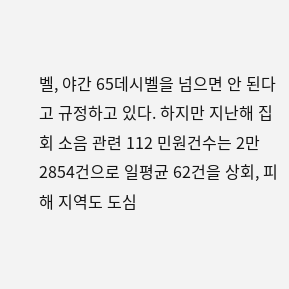벨, 야간 65데시벨을 넘으면 안 된다고 규정하고 있다. 하지만 지난해 집회 소음 관련 112 민원건수는 2만2854건으로 일평균 62건을 상회, 피해 지역도 도심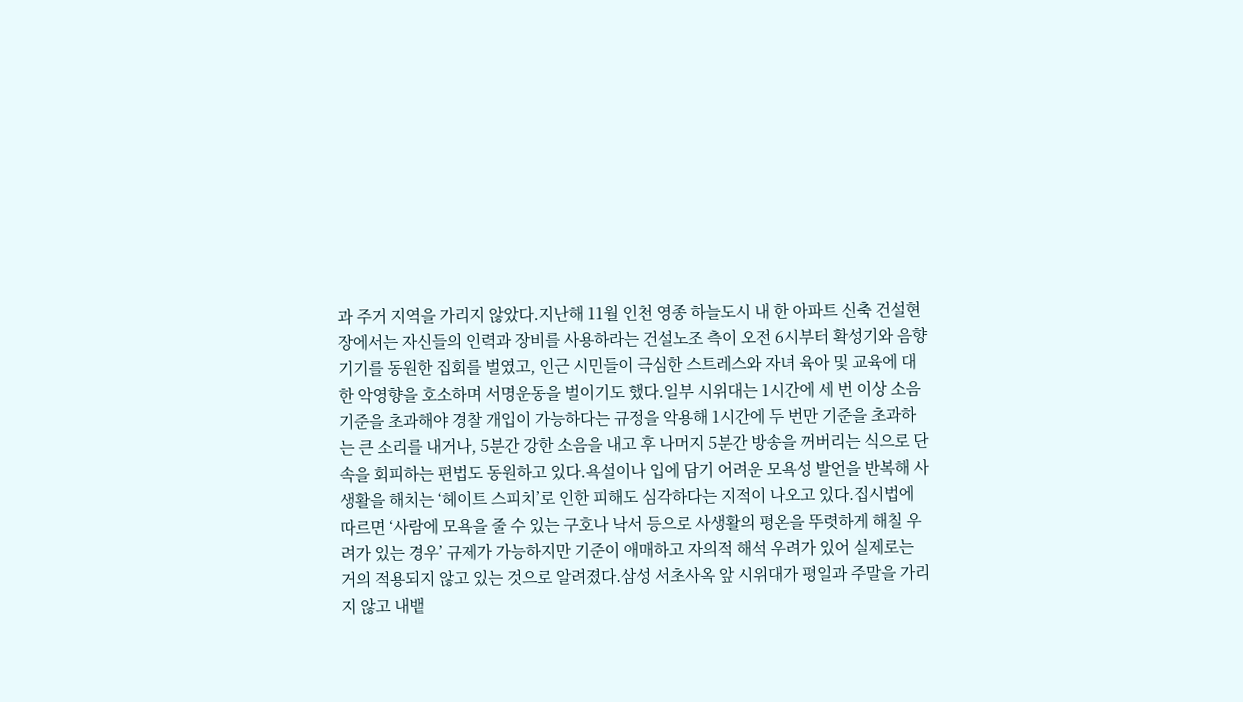과 주거 지역을 가리지 않았다.지난해 11월 인천 영종 하늘도시 내 한 아파트 신축 건설현장에서는 자신들의 인력과 장비를 사용하라는 건설노조 측이 오전 6시부터 확성기와 음향기기를 동원한 집회를 벌였고, 인근 시민들이 극심한 스트레스와 자녀 육아 및 교육에 대한 악영향을 호소하며 서명운동을 벌이기도 했다.일부 시위대는 1시간에 세 번 이상 소음 기준을 초과해야 경찰 개입이 가능하다는 규정을 악용해 1시간에 두 번만 기준을 초과하는 큰 소리를 내거나, 5분간 강한 소음을 내고 후 나머지 5분간 방송을 꺼버리는 식으로 단속을 회피하는 편법도 동원하고 있다.욕설이나 입에 담기 어려운 모욕성 발언을 반복해 사생활을 해치는 ‘헤이트 스피치’로 인한 피해도 심각하다는 지적이 나오고 있다.집시법에 따르면 ‘사람에 모욕을 줄 수 있는 구호나 낙서 등으로 사생활의 평온을 뚜렷하게 해칠 우려가 있는 경우’ 규제가 가능하지만 기준이 애매하고 자의적 해석 우려가 있어 실제로는 거의 적용되지 않고 있는 것으로 알려졌다.삼성 서초사옥 앞 시위대가 평일과 주말을 가리지 않고 내뱉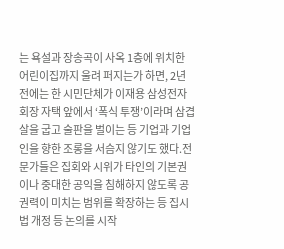는 욕설과 장송곡이 사옥 1층에 위치한 어린이집까지 울려 퍼지는가 하면, 2년 전에는 한 시민단체가 이재용 삼성전자 회장 자택 앞에서 ‘폭식 투쟁’이라며 삼겹살을 굽고 술판을 벌이는 등 기업과 기업인을 향한 조롱을 서슴지 않기도 했다.전문가들은 집회와 시위가 타인의 기본권이나 중대한 공익을 침해하지 않도록 공권력이 미치는 범위를 확장하는 등 집시법 개정 등 논의를 시작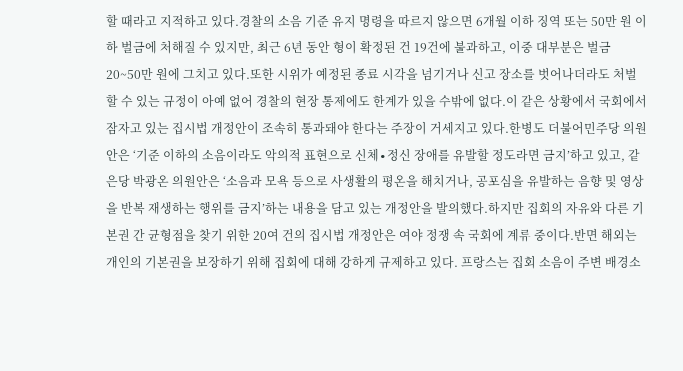할 때라고 지적하고 있다.경찰의 소음 기준 유지 명령을 따르지 않으면 6개월 이하 징역 또는 50만 원 이하 벌금에 처해질 수 있지만, 최근 6년 동안 형이 확정된 건 19건에 불과하고, 이중 대부분은 벌금 20~50만 원에 그치고 있다.또한 시위가 예정된 종료 시각을 넘기거나 신고 장소를 벗어나더라도 처벌할 수 있는 규정이 아예 없어 경찰의 현장 통제에도 한계가 있을 수밖에 없다.이 같은 상황에서 국회에서 잠자고 있는 집시법 개정안이 조속히 통과돼야 한다는 주장이 거세지고 있다.한병도 더불어민주당 의원안은 ‘기준 이하의 소음이라도 악의적 표현으로 신체∙정신 장애를 유발할 정도라면 금지’하고 있고, 같은당 박광온 의원안은 ‘소음과 모욕 등으로 사생활의 평온을 해치거나, 공포심을 유발하는 음향 및 영상을 반복 재생하는 행위를 금지’하는 내용을 담고 있는 개정안을 발의했다.하지만 집회의 자유와 다른 기본권 간 균형점을 찾기 위한 20여 건의 집시법 개정안은 여야 정쟁 속 국회에 계류 중이다.반면 해외는 개인의 기본권을 보장하기 위해 집회에 대해 강하게 규제하고 있다. 프랑스는 집회 소음이 주변 배경소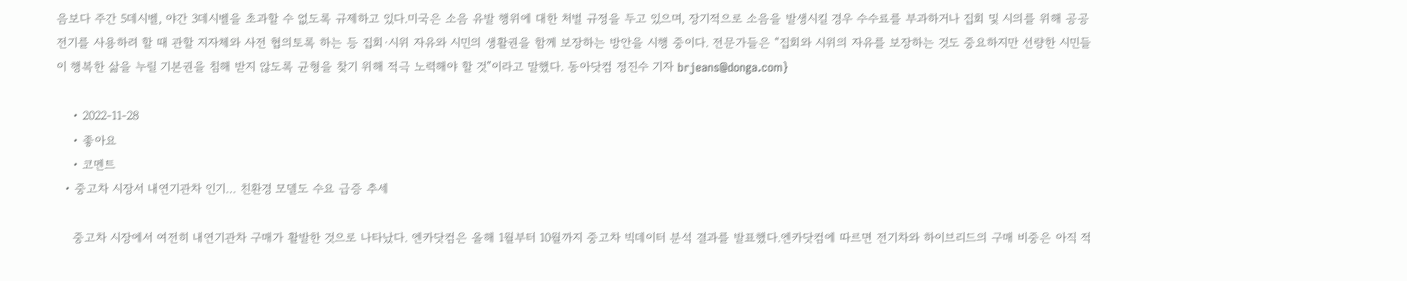음보다 주간 5데시벨, 야간 3데시벨을 초과할 수 없도록 규제하고 있다.미국은 소음 유발 행위에 대한 처벌 규정을 두고 있으며, 장기적으로 소음을 발생시킬 경우 수수료를 부과하거나 집회 및 시의를 위해 공공전기를 사용하려 할 때 관할 지자체와 사전 협의토록 하는 등 집회·시위 자유와 시민의 생활권을 함께 보장하는 방안을 시행 중이다. 전문가들은 “집회와 시위의 자유를 보장하는 것도 중요하지만 선량한 시민들이 행복한 삶을 누릴 기본권을 침해 받지 않도록 균형을 찾기 위해 적극 노력해야 할 것”이라고 말했다. 동아닷컴 정진수 기자 brjeans@donga.com}

    • 2022-11-28
    • 좋아요
    • 코멘트
  • 중고차 시장서 내연기관차 인기… 친환경 모델도 수요 급증 추세

    중고차 시장에서 여전히 내연기관차 구매가 활발한 것으로 나타났다. 엔카닷컴은 올해 1월부터 10월까지 중고차 빅데이터 분석 결과를 발표했다.엔카닷컴에 따르면 전기차와 하이브리드의 구매 비중은 아직 적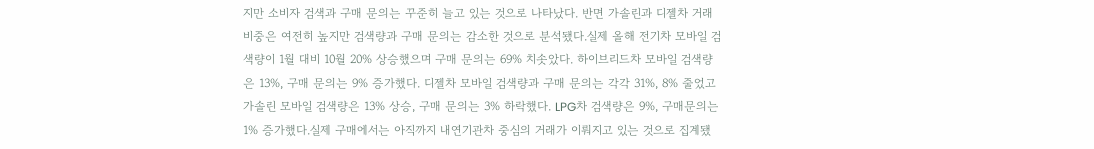지만 소비자 검색과 구매 문의는 꾸준히 늘고 있는 것으로 나타났다. 반면 가솔린과 디젤차 거래 비중은 여전히 높지만 검색량과 구매 문의는 감소한 것으로 분석됐다.실제 올해 전기차 모바일 검색량이 1월 대비 10월 20% 상승했으며 구매 문의는 69% 치솟았다. 하이브리드차 모바일 검색량은 13%, 구매 문의는 9% 증가했다. 디젤차 모바일 검색량과 구매 문의는 각각 31%, 8% 줄었고 가솔린 모바일 검색량은 13% 상승, 구매 문의는 3% 하락했다. LPG차 검색량은 9%, 구매문의는 1% 증가했다.실제 구매에서는 아직까지 내연기관차 중심의 거래가 이뤄지고 있는 것으로 집계됐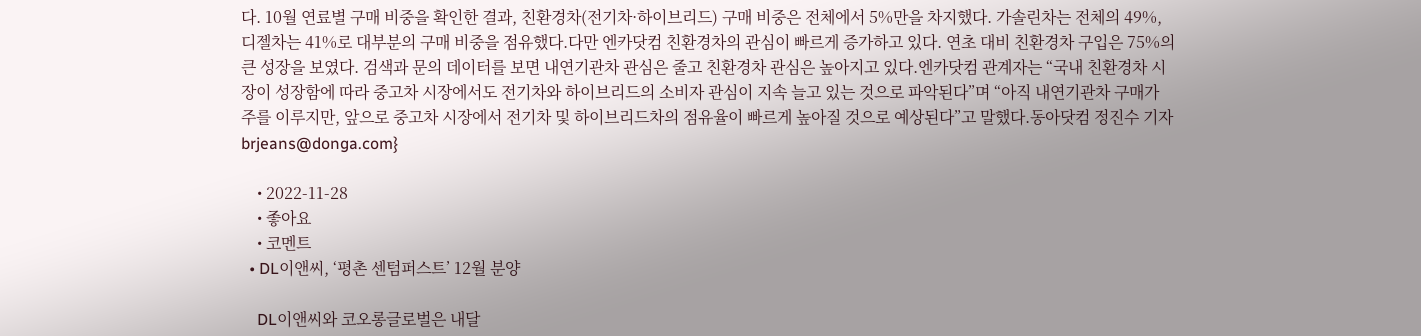다. 10월 연료별 구매 비중을 확인한 결과, 친환경차(전기차·하이브리드) 구매 비중은 전체에서 5%만을 차지했다. 가솔린차는 전체의 49%, 디젤차는 41%로 대부분의 구매 비중을 점유했다.다만 엔카닷컴 친환경차의 관심이 빠르게 증가하고 있다. 연초 대비 친환경차 구입은 75%의 큰 성장을 보였다. 검색과 문의 데이터를 보면 내연기관차 관심은 줄고 친환경차 관심은 높아지고 있다.엔카닷컴 관계자는 “국내 친환경차 시장이 성장함에 따라 중고차 시장에서도 전기차와 하이브리드의 소비자 관심이 지속 늘고 있는 것으로 파악된다”며 “아직 내연기관차 구매가 주를 이루지만, 앞으로 중고차 시장에서 전기차 및 하이브리드차의 점유율이 빠르게 높아질 것으로 예상된다”고 말했다.동아닷컴 정진수 기자 brjeans@donga.com}

    • 2022-11-28
    • 좋아요
    • 코멘트
  • DL이앤씨, ‘평촌 센텀퍼스트’ 12월 분양

    DL이앤씨와 코오롱글로벌은 내달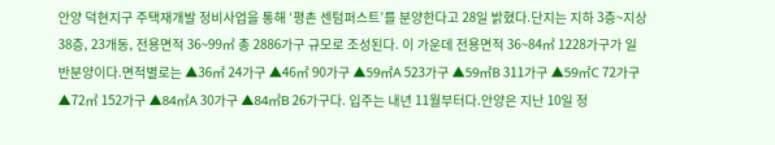안양 덕현지구 주택재개발 정비사업을 통해 ‘평촌 센텀퍼스트’를 분양한다고 28일 밝혔다.단지는 지하 3층~지상 38층, 23개동, 전용면적 36~99㎡ 총 2886가구 규모로 조성된다. 이 가운데 전용면적 36~84㎡ 1228가구가 일반분양이다.면적별로는 ▲36㎡ 24가구 ▲46㎡ 90가구 ▲59㎡A 523가구 ▲59㎡B 311가구 ▲59㎡C 72가구 ▲72㎡ 152가구 ▲84㎡A 30가구 ▲84㎡B 26가구다. 입주는 내년 11월부터다.안양은 지난 10일 정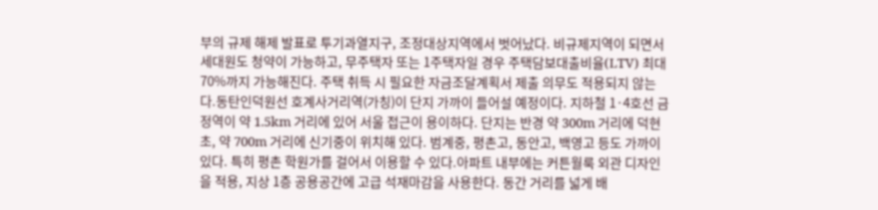부의 규제 해제 발표로 투기과열지구, 조정대상지역에서 벗어났다. 비규제지역이 되면서 세대원도 청약이 가능하고, 무주택자 또는 1주택자일 경우 주택담보대출비율(LTV) 최대 70%까지 가능해진다. 주택 취득 시 필요한 자금조달계획서 제출 의무도 적용되지 않는다.동탄인덕원선 호계사거리역(가칭)이 단지 가까이 들어설 예정이다. 지하철 1·4호선 금정역이 약 1.5km 거리에 있어 서울 접근이 용이하다. 단지는 반경 약 300m 거리에 덕현초, 약 700m 거리에 신기중이 위치해 있다. 범계중, 평촌고, 동안고, 백영고 등도 가까이 있다. 특히 평촌 학원가를 걸어서 이용할 수 있다.아파트 내부에는 커튼월룩 외관 디자인을 적용, 지상 1층 공용공간에 고급 석재마감을 사용한다. 동간 거리를 넓게 배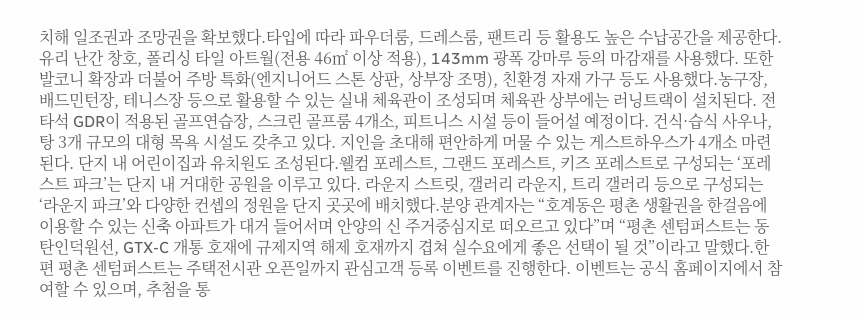치해 일조권과 조망권을 확보했다.타입에 따라 파우더룸, 드레스룸, 팬트리 등 활용도 높은 수납공간을 제공한다. 유리 난간 창호, 폴리싱 타일 아트월(전용 46㎡ 이상 적용), 143mm 광폭 강마루 등의 마감재를 사용했다. 또한 발코니 확장과 더불어 주방 특화(엔지니어드 스톤 상판, 상부장 조명), 친환경 자재 가구 등도 사용했다.농구장, 배드민턴장, 테니스장 등으로 활용할 수 있는 실내 체육관이 조성되며 체육관 상부에는 러닝트랙이 설치된다. 전타석 GDR이 적용된 골프연습장, 스크린 골프룸 4개소, 피트니스 시설 등이 들어설 예정이다. 건식·습식 사우나, 탕 3개 규모의 대형 목욕 시설도 갖추고 있다. 지인을 초대해 편안하게 머물 수 있는 게스트하우스가 4개소 마련된다. 단지 내 어린이집과 유치원도 조성된다.웰컴 포레스트, 그랜드 포레스트, 키즈 포레스트로 구성되는 ‘포레스트 파크’는 단지 내 거대한 공원을 이루고 있다. 라운지 스트릿, 갤러리 라운지, 트리 갤러리 등으로 구성되는 ‘라운지 파크’와 다양한 컨셉의 정원을 단지 곳곳에 배치했다.분양 관계자는 “호계동은 평촌 생활권을 한걸음에 이용할 수 있는 신축 아파트가 대거 들어서며 안양의 신 주거중심지로 떠오르고 있다”며 “평촌 센텀퍼스트는 동탄인덕원선, GTX-C 개통 호재에 규제지역 해제 호재까지 겹쳐 실수요에게 좋은 선택이 될 것”이라고 말했다.한편 평촌 센텀퍼스트는 주택전시관 오픈일까지 관심고객 등록 이벤트를 진행한다. 이벤트는 공식 홈페이지에서 참여할 수 있으며, 추첨을 통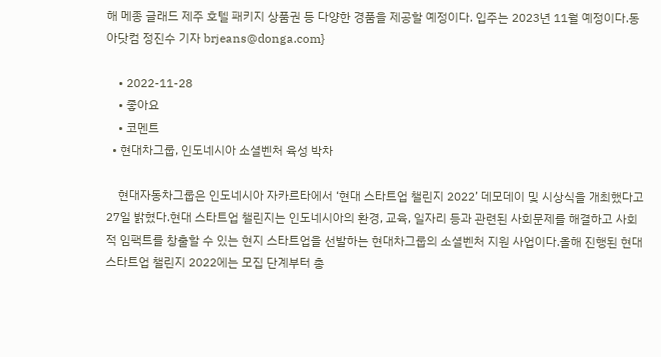해 메종 글래드 제주 호텔 패키지 상품권 등 다양한 경품을 제공할 예정이다. 입주는 2023년 11월 예정이다.동아닷컴 정진수 기자 brjeans@donga.com}

    • 2022-11-28
    • 좋아요
    • 코멘트
  • 현대차그룹, 인도네시아 소셜벤처 육성 박차

    현대자동차그룹은 인도네시아 자카르타에서 ‘현대 스타트업 챌린지 2022’ 데모데이 및 시상식을 개최했다고 27일 밝혔다.현대 스타트업 챌린지는 인도네시아의 환경, 교육, 일자리 등과 관련된 사회문제를 해결하고 사회적 임팩트를 창출할 수 있는 현지 스타트업을 선발하는 현대차그룹의 소셜벤처 지원 사업이다.올해 진행된 현대 스타트업 챌린지 2022에는 모집 단계부터 총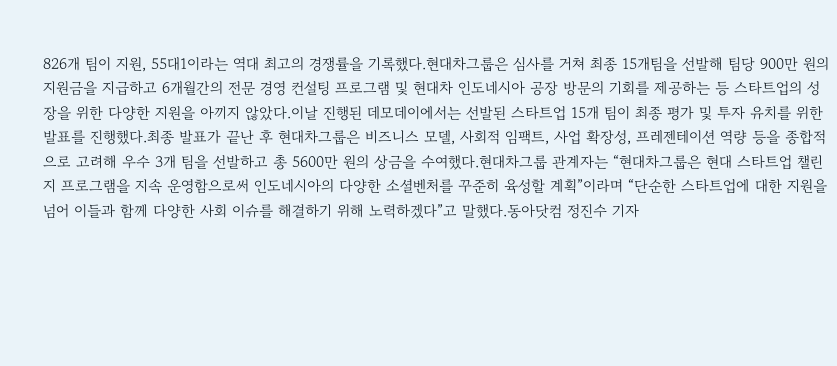826개 팀이 지원, 55대1이라는 역대 최고의 경쟁률을 기록했다.현대차그룹은 심사를 거쳐 최종 15개팀을 선발해 팀당 900만 원의 지원금을 지급하고 6개월간의 전문 경영 컨설팅 프로그램 및 현대차 인도네시아 공장 방문의 기회를 제공하는 등 스타트업의 성장을 위한 다양한 지원을 아끼지 않았다.이날 진행된 데모데이에서는 선발된 스타트업 15개 팀이 최종 평가 및 투자 유치를 위한 발표를 진행했다.최종 발표가 끝난 후 현대차그룹은 비즈니스 모델, 사회적 임팩트, 사업 확장성, 프레젠테이션 역량 등을 종합적으로 고려해 우수 3개 팀을 선발하고 총 5600만 원의 상금을 수여했다.현대차그룹 관계자는 “현대차그룹은 현대 스타트업 챌린지 프로그램을 지속 운영함으로써 인도네시아의 다양한 소셜벤처를 꾸준히 육성할 계획”이라며 “단순한 스타트업에 대한 지원을 넘어 이들과 함께 다양한 사회 이슈를 해결하기 위해 노력하겠다”고 말했다.동아닷컴 정진수 기자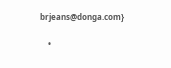brjeans@donga.com}

    •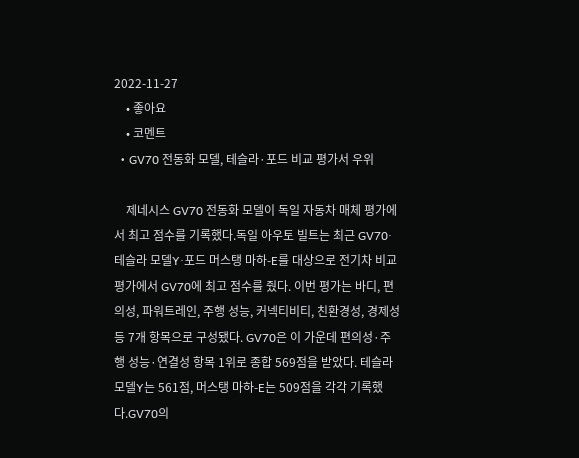2022-11-27
    • 좋아요
    • 코멘트
  • GV70 전동화 모델, 테슬라·포드 비교 평가서 우위

    제네시스 GV70 전동화 모델이 독일 자동차 매체 평가에서 최고 점수를 기록했다.독일 아우토 빌트는 최근 GV70·테슬라 모델Y·포드 머스탱 마하-E를 대상으로 전기차 비교평가에서 GV70에 최고 점수를 줬다. 이번 평가는 바디, 편의성, 파워트레인, 주행 성능, 커넥티비티, 친환경성, 경제성 등 7개 항목으로 구성됐다. GV70은 이 가운데 편의성·주행 성능·연결성 항목 1위로 종합 569점을 받았다. 테슬라 모델Y는 561점, 머스탱 마하-E는 509점을 각각 기록했다.GV70의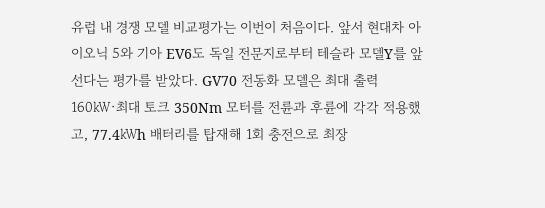유럽 내 경쟁 모델 비교평가는 이번이 처음이다. 앞서 현대차 아이오닉 5와 기아 EV6도 독일 전문지로부터 테슬라 모델Y를 앞선다는 평가를 받았다. GV70 전동화 모델은 최대 출력 160㎾·최대 토크 350Nm 모터를 전륜과 후륜에 각각 적용했고, 77.4㎾h 배터리를 탑재해 1회 충전으로 최장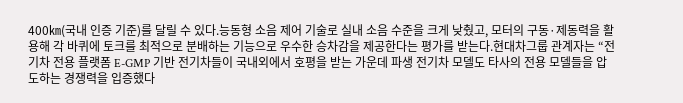400㎞(국내 인증 기준)를 달릴 수 있다.능동형 소음 제어 기술로 실내 소음 수준을 크게 낮췄고, 모터의 구동·제동력을 활용해 각 바퀴에 토크를 최적으로 분배하는 기능으로 우수한 승차감을 제공한다는 평가를 받는다.현대차그룹 관계자는 “전기차 전용 플랫폼 E-GMP 기반 전기차들이 국내외에서 호평을 받는 가운데 파생 전기차 모델도 타사의 전용 모델들을 압도하는 경쟁력을 입증했다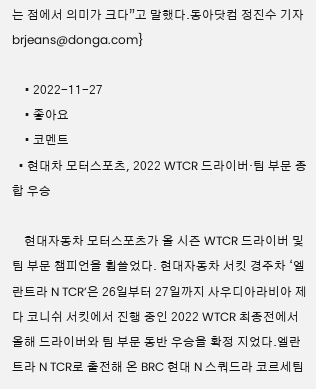는 점에서 의미가 크다”고 말했다.동아닷컴 정진수 기자 brjeans@donga.com}

    • 2022-11-27
    • 좋아요
    • 코멘트
  • 현대차 모터스포츠, 2022 WTCR 드라이버·팀 부문 종합 우승

    현대자동차 모터스포츠가 올 시즌 WTCR 드라이버 및 팀 부문 챔피언을 휩쓸었다. 현대자동차 서킷 경주차 ‘엘란트라 N TCR’은 26일부터 27일까지 사우디아라비아 제다 코니쉬 서킷에서 진행 중인 2022 WTCR 최종전에서 올해 드라이버와 팀 부문 동반 우승을 확정 지었다.엘란트라 N TCR로 출전해 온 BRC 현대 N 스쿼드라 코르세팀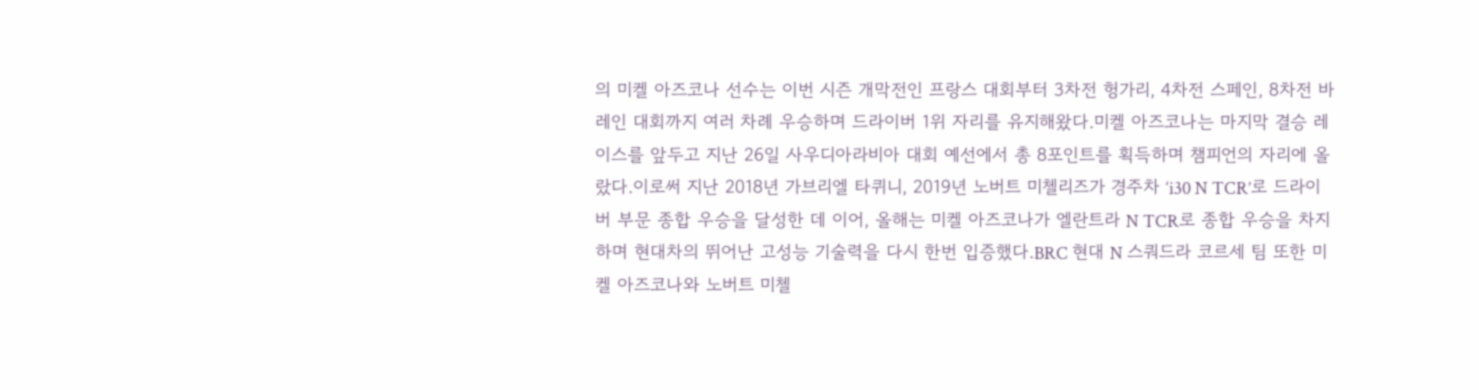의 미켈 아즈코나 선수는 이번 시즌 개막전인 프랑스 대회부터 3차전 헝가리, 4차전 스페인, 8차전 바레인 대회까지 여러 차례 우승하며 드라이버 1위 자리를 유지해왔다.미켈 아즈코나는 마지막 결승 레이스를 앞두고 지난 26일 사우디아라비아 대회 예선에서 총 8포인트를 획득하며 챔피언의 자리에 올랐다.이로써 지난 2018년 가브리엘 타퀴니, 2019년 노버트 미첼리즈가 경주차 ‘i30 N TCR’로 드라이버 부문 종합 우승을 달성한 데 이어, 올해는 미켈 아즈코나가 엘란트라 N TCR로 종합 우승을 차지하며 현대차의 뛰어난 고성능 기술력을 다시 한번 입증했다.BRC 현대 N 스쿼드라 코르세 팀 또한 미켈 아즈코나와 노버트 미첼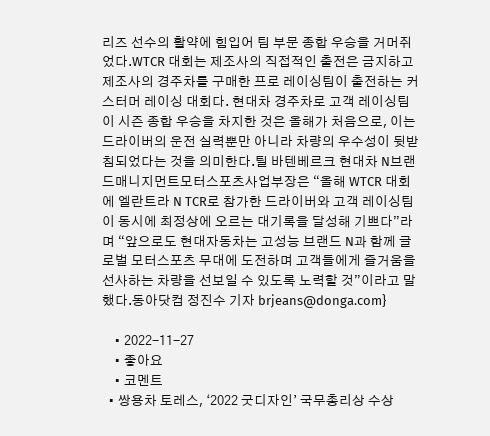리즈 선수의 활약에 힘입어 팀 부문 종합 우승을 거머쥐었다.WTCR 대회는 제조사의 직접적인 출전은 금지하고 제조사의 경주차를 구매한 프로 레이싱팀이 출전하는 커스터머 레이싱 대회다. 현대차 경주차로 고객 레이싱팀이 시즌 종합 우승을 차지한 것은 올해가 처음으로, 이는 드라이버의 운전 실력뿐만 아니라 차량의 우수성이 뒷받침되었다는 것을 의미한다.틸 바텐베르크 현대차 N브랜드매니지먼트모터스포츠사업부장은 “올해 WTCR 대회에 엘란트라 N TCR로 참가한 드라이버와 고객 레이싱팀이 동시에 최정상에 오르는 대기록을 달성해 기쁘다”라며 “앞으로도 현대자동차는 고성능 브랜드 N과 함께 글로벌 모터스포츠 무대에 도전하며 고객들에게 즐거움을 선사하는 차량을 선보일 수 있도록 노력할 것”이라고 말했다.동아닷컴 정진수 기자 brjeans@donga.com}

    • 2022-11-27
    • 좋아요
    • 코멘트
  • 쌍용차 토레스, ‘2022 굿디자인’ 국무총리상 수상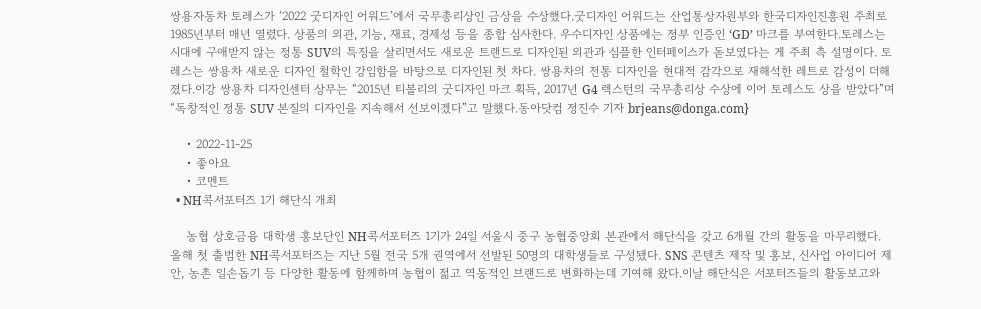쌍용자동차 토레스가 ‘2022 굿디자인 어워드’에서 국무총리상인 금상을 수상했다.굿디자인 어워드는 산업통상자원부와 한국디자인진흥원 주최로 1985년부터 매년 열렸다. 상품의 외관, 기능, 재료, 경제성 등을 종합 심사한다. 우수디자인 상품에는 정부 인증인 ‘GD’ 마크를 부여한다.토레스는 시대에 구애받지 않는 정통 SUV의 특징을 살리면서도 새로운 트랜드로 디자인된 외관과 심플한 인터페이스가 돋보였다는 게 주최 측 설명이다. 토레스는 쌍용차 새로운 디자인 철학인 강임함을 바탕으로 디자인된 첫 차다. 쌍용차의 전통 디자인을 현대적 감각으로 재해석한 레트로 감성이 더해졌다.이강 쌍용차 디자인센터 상무는 “2015년 티볼리의 굿디자인 마크 획득, 2017년 G4 렉스턴의 국무총리상 수상에 이어 토레스도 상을 받았다”며 “독창적인 정통 SUV 본질의 디자인을 지속해서 선보이겠다”고 말했다.동아닷컴 정진수 기자 brjeans@donga.com}

    • 2022-11-25
    • 좋아요
    • 코멘트
  • NH콕서포터즈 1기 해단식 개최

    농협 상호금융 대학생 홍보단인 NH콕서포터즈 1기가 24일 서울시 중구 농협중앙회 본관에서 해단식을 갖고 6개월 간의 활동을 마무리했다. 올해 첫 출범한 NH콕서포터즈는 지난 5월 전국 5개 권역에서 선발된 50명의 대학생들로 구성됐다. SNS 콘텐츠 제작 및 홍보, 신사업 아이디어 제안, 농촌 일손돕기 등 다양한 활동에 함께하며 농협이 젊고 역동적인 브랜드로 변화하는데 기여해 왔다.이날 해단식은 서포터즈들의 활동보고와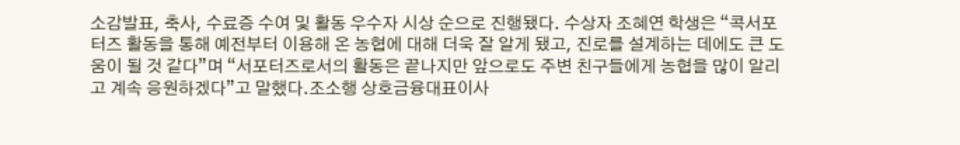소감발표, 축사, 수료증 수여 및 활동 우수자 시상 순으로 진행됐다. 수상자 조혜연 학생은 “콕서포터즈 활동을 통해 예전부터 이용해 온 농협에 대해 더욱 잘 알게 됐고, 진로를 설계하는 데에도 큰 도움이 될 것 같다”며 “서포터즈로서의 활동은 끝나지만 앞으로도 주변 친구들에게 농협을 많이 알리고 계속 응원하겠다”고 말했다.조소행 상호금융대표이사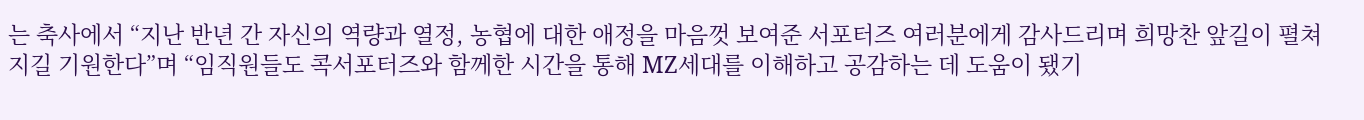는 축사에서 “지난 반년 간 자신의 역량과 열정, 농협에 대한 애정을 마음껏 보여준 서포터즈 여러분에게 감사드리며 희망찬 앞길이 펼쳐지길 기원한다”며 “임직원들도 콕서포터즈와 함께한 시간을 통해 MZ세대를 이해하고 공감하는 데 도움이 됐기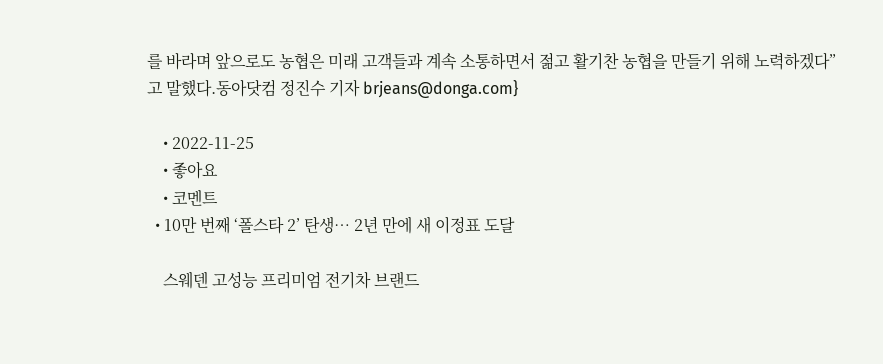를 바라며 앞으로도 농협은 미래 고객들과 계속 소통하면서 젊고 활기찬 농협을 만들기 위해 노력하겠다”고 말했다.동아닷컴 정진수 기자 brjeans@donga.com}

    • 2022-11-25
    • 좋아요
    • 코멘트
  • 10만 번째 ‘폴스타 2’ 탄생… 2년 만에 새 이정표 도달

    스웨덴 고성능 프리미엄 전기차 브랜드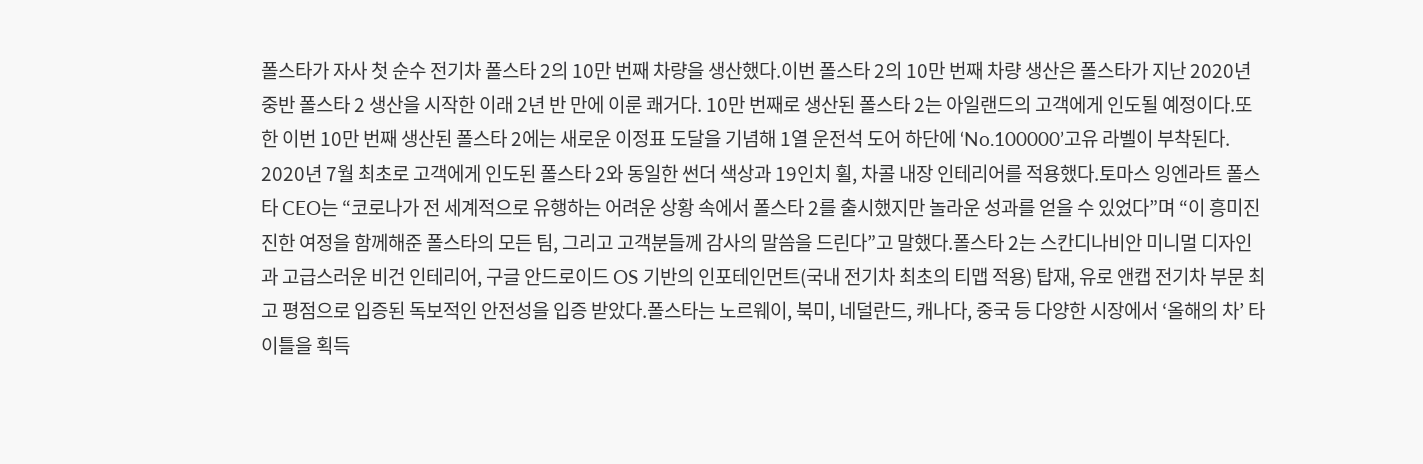폴스타가 자사 첫 순수 전기차 폴스타 2의 10만 번째 차량을 생산했다.이번 폴스타 2의 10만 번째 차량 생산은 폴스타가 지난 2020년 중반 폴스타 2 생산을 시작한 이래 2년 반 만에 이룬 쾌거다. 10만 번째로 생산된 폴스타 2는 아일랜드의 고객에게 인도될 예정이다.또한 이번 10만 번째 생산된 폴스타 2에는 새로운 이정표 도달을 기념해 1열 운전석 도어 하단에 ‘No.100000’고유 라벨이 부착된다. 2020년 7월 최초로 고객에게 인도된 폴스타 2와 동일한 썬더 색상과 19인치 휠, 차콜 내장 인테리어를 적용했다.토마스 잉엔라트 폴스타 CEO는 “코로나가 전 세계적으로 유행하는 어려운 상황 속에서 폴스타 2를 출시했지만 놀라운 성과를 얻을 수 있었다”며 “이 흥미진진한 여정을 함께해준 폴스타의 모든 팀, 그리고 고객분들께 감사의 말씀을 드린다”고 말했다.폴스타 2는 스칸디나비안 미니멀 디자인과 고급스러운 비건 인테리어, 구글 안드로이드 OS 기반의 인포테인먼트(국내 전기차 최초의 티맵 적용) 탑재, 유로 앤캡 전기차 부문 최고 평점으로 입증된 독보적인 안전성을 입증 받았다.폴스타는 노르웨이, 북미, 네덜란드, 캐나다, 중국 등 다양한 시장에서 ‘올해의 차’ 타이틀을 획득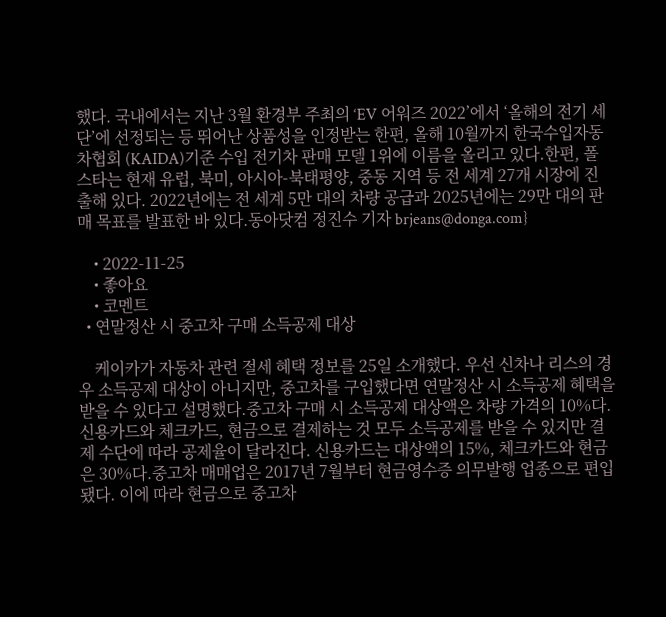했다. 국내에서는 지난 3월 환경부 주최의 ‘EV 어워즈 2022’에서 ‘올해의 전기 세단’에 선정되는 등 뛰어난 상품성을 인정받는 한편, 올해 10월까지 한국수입자동차협회 (KAIDA)기준 수입 전기차 판매 모델 1위에 이름을 올리고 있다.한편, 폴스타는 현재 유럽, 북미, 아시아-북태평양, 중동 지역 등 전 세계 27개 시장에 진출해 있다. 2022년에는 전 세계 5만 대의 차량 공급과 2025년에는 29만 대의 판매 목표를 발표한 바 있다.동아닷컴 정진수 기자 brjeans@donga.com}

    • 2022-11-25
    • 좋아요
    • 코멘트
  • 연말정산 시 중고차 구매 소득공제 대상

    케이카가 자동차 관련 절세 혜택 정보를 25일 소개했다. 우선 신차나 리스의 경우 소득공제 대상이 아니지만, 중고차를 구입했다면 연말정산 시 소득공제 혜택을 받을 수 있다고 설명했다.중고차 구매 시 소득공제 대상액은 차량 가격의 10%다. 신용카드와 체크카드, 현금으로 결제하는 것 모두 소득공제를 받을 수 있지만 결제 수단에 따라 공제율이 달라진다. 신용카드는 대상액의 15%, 체크카드와 현금은 30%다.중고차 매매업은 2017년 7월부터 현금영수증 의무발행 업종으로 편입됐다. 이에 따라 현금으로 중고차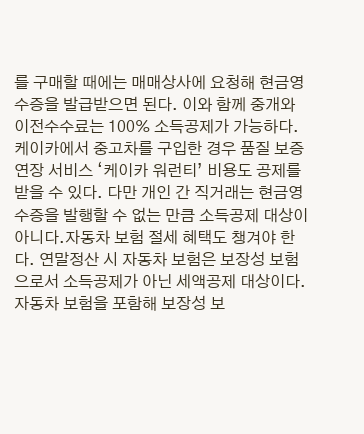를 구매할 때에는 매매상사에 요청해 현금영수증을 발급받으면 된다. 이와 함께 중개와 이전수수료는 100% 소득공제가 가능하다. 케이카에서 중고차를 구입한 경우 품질 보증 연장 서비스 ‘케이카 워런티’ 비용도 공제를 받을 수 있다. 다만 개인 간 직거래는 현금영수증을 발행할 수 없는 만큼 소득공제 대상이 아니다.자동차 보험 절세 혜택도 챙겨야 한다. 연말정산 시 자동차 보험은 보장성 보험으로서 소득공제가 아닌 세액공제 대상이다. 자동차 보험을 포함해 보장성 보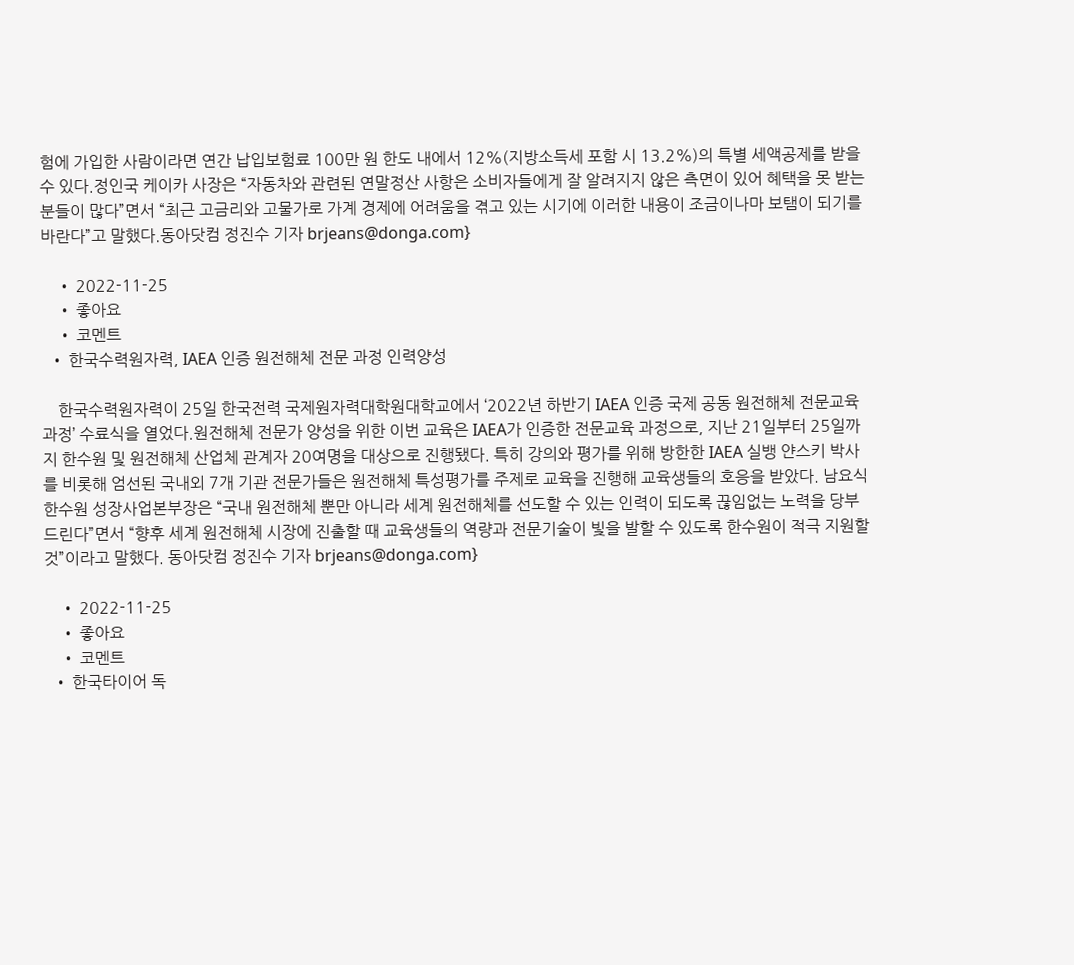험에 가입한 사람이라면 연간 납입보험료 100만 원 한도 내에서 12%(지방소득세 포함 시 13.2%)의 특별 세액공제를 받을 수 있다.정인국 케이카 사장은 “자동차와 관련된 연말정산 사항은 소비자들에게 잘 알려지지 않은 측면이 있어 혜택을 못 받는 분들이 많다”면서 “최근 고금리와 고물가로 가계 경제에 어려움을 겪고 있는 시기에 이러한 내용이 조금이나마 보탬이 되기를 바란다”고 말했다.동아닷컴 정진수 기자 brjeans@donga.com}

    • 2022-11-25
    • 좋아요
    • 코멘트
  • 한국수력원자력, IAEA 인증 원전해체 전문 과정 인력양성

    한국수력원자력이 25일 한국전력 국제원자력대학원대학교에서 ‘2022년 하반기 IAEA 인증 국제 공동 원전해체 전문교육 과정’ 수료식을 열었다.원전해체 전문가 양성을 위한 이번 교육은 IAEA가 인증한 전문교육 과정으로, 지난 21일부터 25일까지 한수원 및 원전해체 산업체 관계자 20여명을 대상으로 진행됐다. 특히 강의와 평가를 위해 방한한 IAEA 실뱅 얀스키 박사를 비롯해 엄선된 국내외 7개 기관 전문가들은 원전해체 특성평가를 주제로 교육을 진행해 교육생들의 호응을 받았다. 남요식 한수원 성장사업본부장은 “국내 원전해체 뿐만 아니라 세계 원전해체를 선도할 수 있는 인력이 되도록 끊임없는 노력을 당부드린다”면서 “향후 세계 원전해체 시장에 진출할 때 교육생들의 역량과 전문기술이 빛을 발할 수 있도록 한수원이 적극 지원할 것”이라고 말했다. 동아닷컴 정진수 기자 brjeans@donga.com}

    • 2022-11-25
    • 좋아요
    • 코멘트
  • 한국타이어 독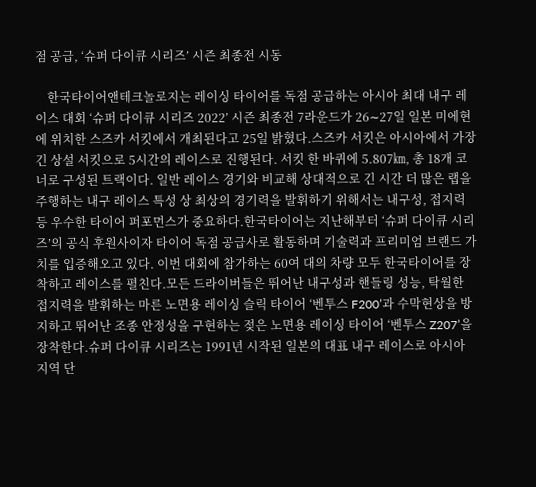점 공급, ‘슈퍼 다이큐 시리즈’ 시즌 최종전 시동

    한국타이어앤테크놀로지는 레이싱 타이어를 독점 공급하는 아시아 최대 내구 레이스 대회 ‘슈퍼 다이큐 시리즈 2022’ 시즌 최종전 7라운드가 26∼27일 일본 미에현에 위치한 스즈카 서킷에서 개최된다고 25일 밝혔다.스즈카 서킷은 아시아에서 가장 긴 상설 서킷으로 5시간의 레이스로 진행된다. 서킷 한 바퀴에 5.807㎞, 총 18개 코너로 구성된 트랙이다. 일반 레이스 경기와 비교해 상대적으로 긴 시간 더 많은 랩을 주행하는 내구 레이스 특성 상 최상의 경기력을 발휘하기 위해서는 내구성, 접지력 등 우수한 타이어 퍼포먼스가 중요하다.한국타이어는 지난해부터 ‘슈퍼 다이큐 시리즈’의 공식 후원사이자 타이어 독점 공급사로 활동하며 기술력과 프리미엄 브랜드 가치를 입증해오고 있다. 이번 대회에 참가하는 60여 대의 차량 모두 한국타이어를 장착하고 레이스를 펼친다.모든 드라이버들은 뛰어난 내구성과 핸들링 성능, 탁월한 접지력을 발휘하는 마른 노면용 레이싱 슬릭 타이어 ‘벤투스 F200’과 수막현상을 방지하고 뛰어난 조종 안정성을 구현하는 젖은 노면용 레이싱 타이어 ‘벤투스 Z207’을 장착한다.슈퍼 다이큐 시리즈는 1991년 시작된 일본의 대표 내구 레이스로 아시아 지역 단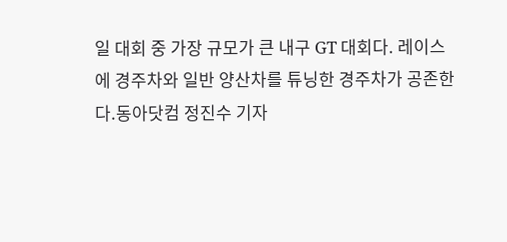일 대회 중 가장 규모가 큰 내구 GT 대회다. 레이스에 경주차와 일반 양산차를 튜닝한 경주차가 공존한다.동아닷컴 정진수 기자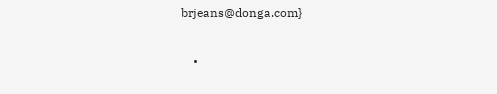brjeans@donga.com}

    •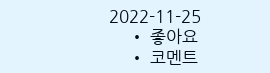2022-11-25
    • 좋아요
    • 코멘트